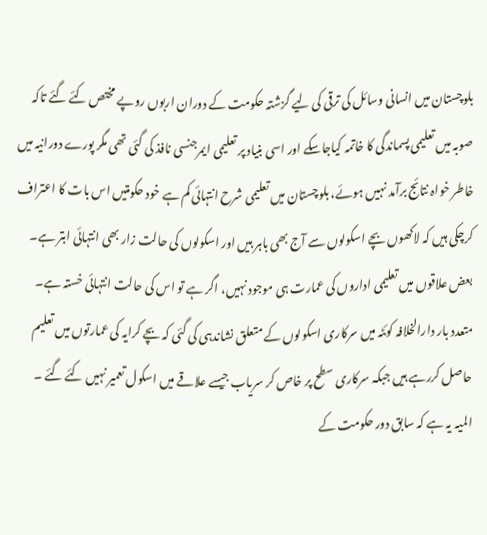بلوچستان میں انسانی وسائل کی ترقی کی لیے گزشتہ حکومت کے دوران اربوں روپے مختص کئے گئے تاکہ صوبہ میں تعلیمی پسماندگی کا خاتمہ کیاجاسکے اور اسی بنیاد پر تعلیمی ایمرجنسی نافذ کی گئی تھی مگر پورے دورانیہ میں خاطر خواہ نتائج برآمد نہیں ہوئے، بلوچستان میں تعلیمی شرح انتہائی کم ہے خود حکومتیں اس بات کا اعتراف کرچکی ہیں کہ لاکھوں بچے اسکولوں سے آج بھی باہر ہیں اور اسکولوں کی حالت زار بھی انتہائی ابتر ہے۔
بعض علاقوں میں تعلیمی اداروں کی عمارت ہی موجود نہیں، اگر ہے تو اس کی حالت انتہائی خستہ ہے۔ متعدد بار دارالخلافہ کوئٹہ میں سرکاری اسکولوں کے متعلق نشاندہی کی گئی کہ بچے کرایہ کی عمارتوں میں تعلیم حاصل کررہے ہیں جبکہ سرکاری سطح پر خاص کر سریاب جیسے علاقے میں اسکول تعمیر نہیں کئے گئے ۔
المیہ یہ ہے کہ سابق دور حکومت کے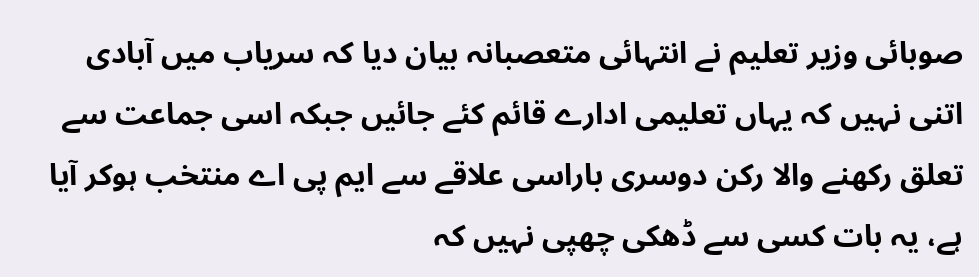صوبائی وزیر تعلیم نے انتہائی متعصبانہ بیان دیا کہ سریاب میں آبادی اتنی نہیں کہ یہاں تعلیمی ادارے قائم کئے جائیں جبکہ اسی جماعت سے تعلق رکھنے والا رکن دوسری باراسی علاقے سے ایم پی اے منتخب ہوکر آیا ہے، یہ بات کسی سے ڈھکی چھپی نہیں کہ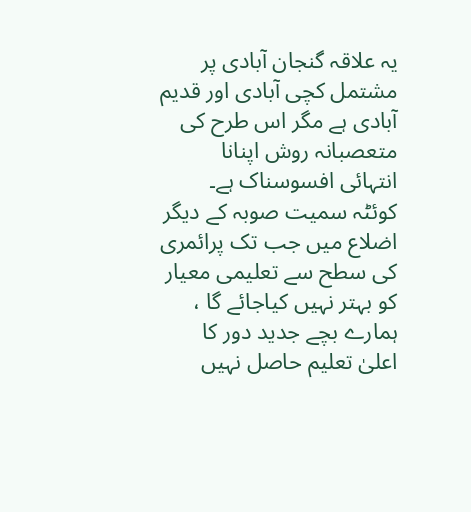یہ علاقہ گنجان آبادی پر مشتمل کچی آبادی اور قدیم آبادی ہے مگر اس طرح کی متعصبانہ روش اپنانا انتہائی افسوسناک ہے۔
کوئٹہ سمیت صوبہ کے دیگر اضلاع میں جب تک پرائمری کی سطح سے تعلیمی معیار کو بہتر نہیں کیاجائے گا ، ہمارے بچے جدید دور کا اعلیٰ تعلیم حاصل نہیں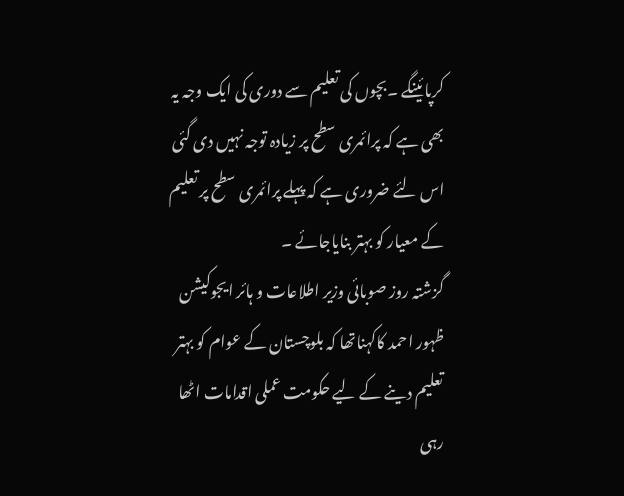کرپائینگے ۔بچوں کی تعلیم سے دوری کی ایک وجہ یہ بھی ہے کہ پرائمری سطح پر زیادہ توجہ نہیں دی گئی اس لئے ضروری ہے کہ پہلے پرائمری سطح پر تعلیم کے معیار کو بہتر بنایاجائے ۔
گزشتہ روز صوبائی وزیر اطلاعات و ہائر ایجوکیشن ظہور احمد کاکہناتھا کہ بلوچستان کے عوام کو بہتر تعلیم دینے کے لیے حکومت عملی اقدامات اٹھا رہی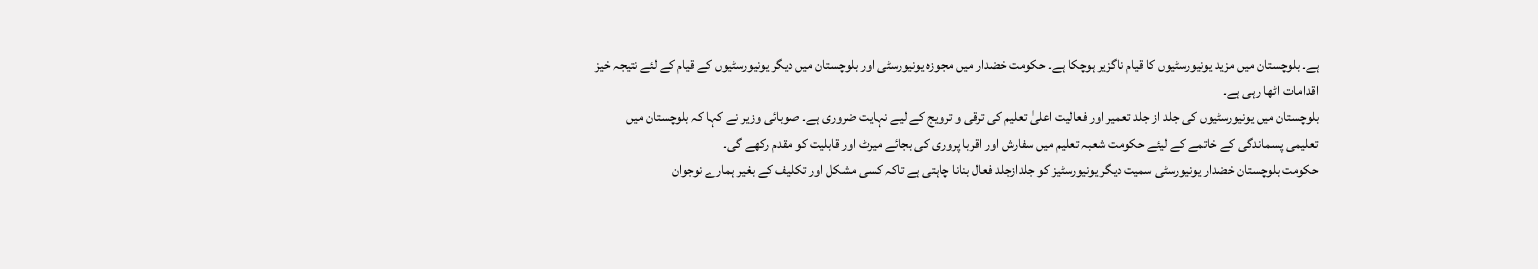ہے۔ بلوچستان میں مزید یونیورسٹیوں کا قیام ناگزیر ہوچکا ہے۔ حکومت خضدار میں مجوزہ یونیورسٹی اور بلوچستان میں دیگر یونیورسٹیوں کے قیام کے لئے نتیجہ خیز اقدامات اٹھا رہی ہے۔
بلوچستان میں یونیورسٹیوں کی جلد از جلد تعمیر اور فعالیت اعلیٰ تعلیم کی ترقی و ترویج کے لیے نہایت ضروری ہے۔ صوبائی وزیر نے کہا کہ بلوچستان میں تعلیمی پسماندگی کے خاتمے کے لیئے حکومت شعبہ تعلیم میں سفارش اور اقربا پروری کی بجائے میرٹ اور قابلیت کو مقدم رکھے گی۔
حکومت بلوچستان خضدار یونیورسٹی سمیت دیگر یونیورسٹیز کو جلدازجلد فعال بنانا چاہتی ہے تاکہ کسی مشکل اور تکلیف کے بغیر ہمارے نوجوان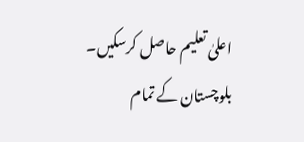اعلیٰ تعلیم حاصل کرسکیں۔ بلوچستان کے تمام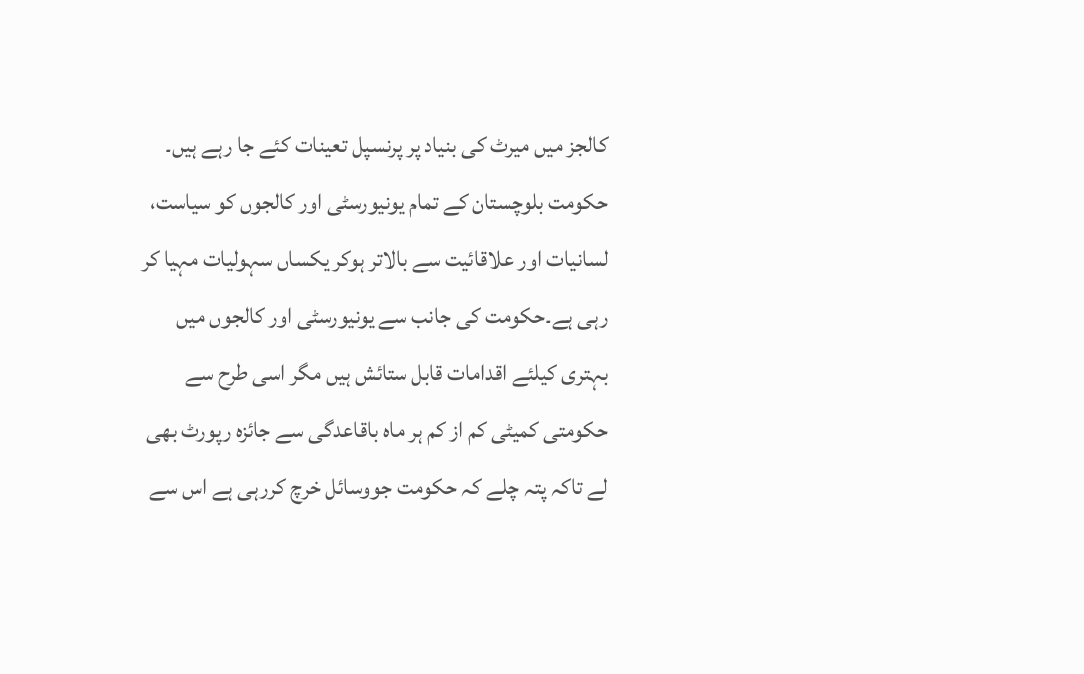کالجز میں میرٹ کی بنیاد پر پرنسپل تعینات کئے جا رہے ہیں۔
حکومت بلوچستان کے تمام یونیورسٹی اور کالجوں کو سیاست، لسانیات اور علاقائیت سے بالاتر ہوکر یکساں سہولیات مہیا کر رہی ہے۔حکومت کی جانب سے یونیورسٹی اور کالجوں میں بہتری کیلئے اقدامات قابل ستائش ہیں مگر اسی طرح سے حکومتی کمیٹی کم از کم ہر ماہ باقاعدگی سے جائزہ رپورٹ بھی لے تاکہ پتہ چلے کہ حکومت جووسائل خرچ کررہی ہے اس سے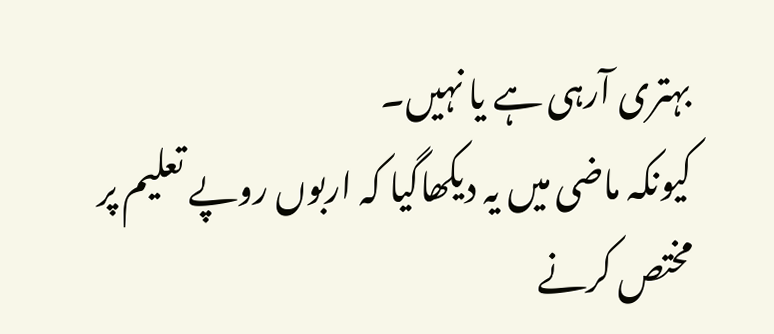بہتری آرہی ہے یا نہیں۔
کیونکہ ماضی میں یہ دیکھاگیا کہ اربوں روپے تعلیم پر مختص کرنے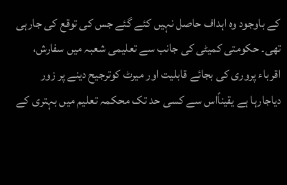کے باوجود وہ اہداف حاصل نہیں کئے گئے جس کی توقع کی جارہی تھی۔ حکومتی کمیٹی کی جانب سے تعلیمی شعبہ میں سفارش، اقرباء پروری کی بجائے قابلیت اور میرٹ کوترجیح دینے پر زور دیاجارہا ہے یقیناًاس سے کسی حد تک محکمہ تعلیم میں بہتری کے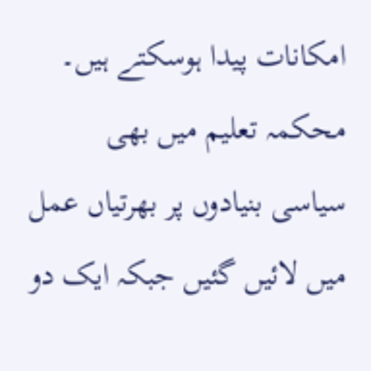امکانات پیدا ہوسکتے ہیں۔
محکمہ تعلیم میں بھی سیاسی بنیادوں پر بھرتیاں عمل میں لائیں گئیں جبکہ ایک دو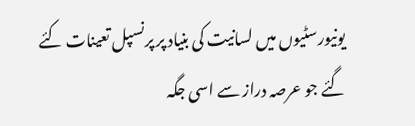یونیورسٹیوں میں لسانیت کی بنیاد پر پرنسپل تعینات کئے گئے جو عرصہ دراز سے اسی جگہ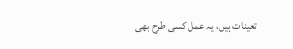تعینات ہیں، یہ عمل کسی طرح بھی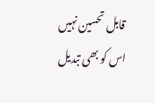قابل تحسین نہیں اس کو بھی تبدیل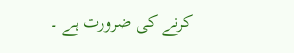کرنے کی ضرورت ہے ۔